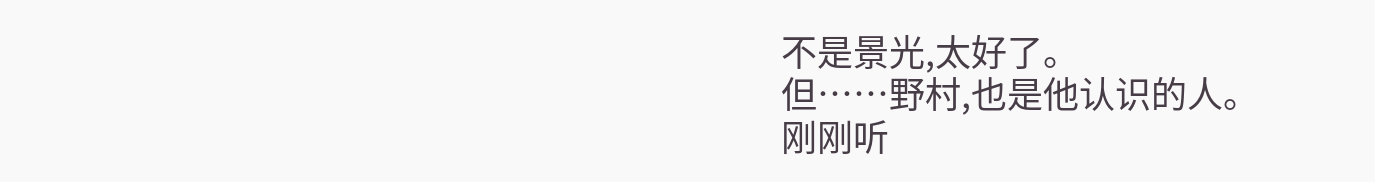不是景光,太好了。
但……野村,也是他认识的人。
刚刚听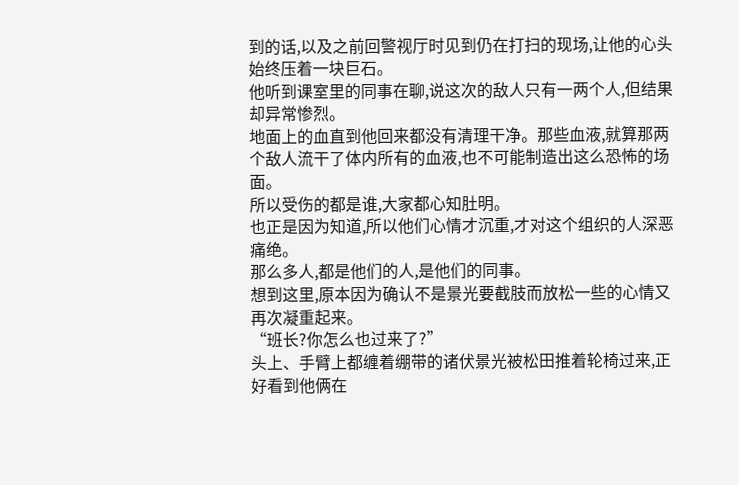到的话,以及之前回警视厅时见到仍在打扫的现场,让他的心头始终压着一块巨石。
他听到课室里的同事在聊,说这次的敌人只有一两个人,但结果却异常惨烈。
地面上的血直到他回来都没有清理干净。那些血液,就算那两个敌人流干了体内所有的血液,也不可能制造出这么恐怖的场面。
所以受伤的都是谁,大家都心知肚明。
也正是因为知道,所以他们心情才沉重,才对这个组织的人深恶痛绝。
那么多人,都是他们的人,是他们的同事。
想到这里,原本因为确认不是景光要截肢而放松一些的心情又再次凝重起来。
“班长?你怎么也过来了?”
头上、手臂上都缠着绷带的诸伏景光被松田推着轮椅过来,正好看到他俩在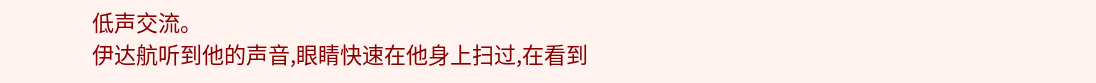低声交流。
伊达航听到他的声音,眼睛快速在他身上扫过,在看到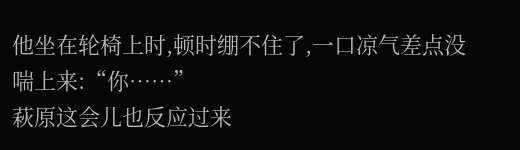他坐在轮椅上时,顿时绷不住了,一口凉气差点没喘上来:“你……”
萩原这会儿也反应过来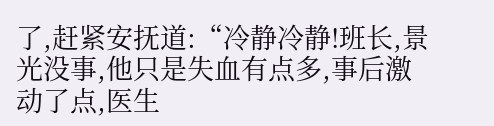了,赶紧安抚道:“冷静冷静!班长,景光没事,他只是失血有点多,事后激动了点,医生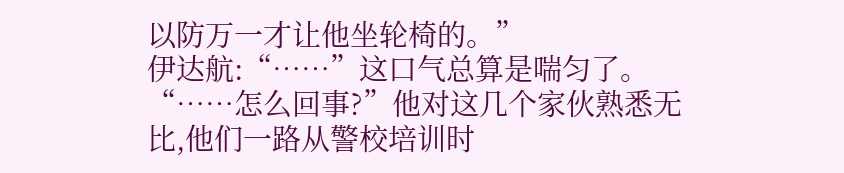以防万一才让他坐轮椅的。”
伊达航:“……”这口气总算是喘匀了。
“……怎么回事?”他对这几个家伙熟悉无比,他们一路从警校培训时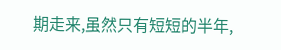期走来,虽然只有短短的半年,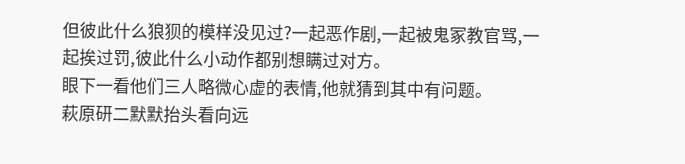但彼此什么狼狈的模样没见过?一起恶作剧,一起被鬼冢教官骂,一起挨过罚,彼此什么小动作都别想瞒过对方。
眼下一看他们三人略微心虚的表情,他就猜到其中有问题。
萩原研二默默抬头看向远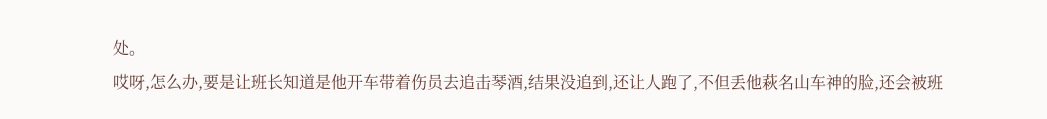处。
哎呀,怎么办,要是让班长知道是他开车带着伤员去追击琴酒,结果没追到,还让人跑了,不但丢他萩名山车神的脸,还会被班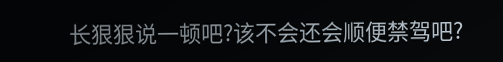长狠狠说一顿吧?该不会还会顺便禁驾吧?